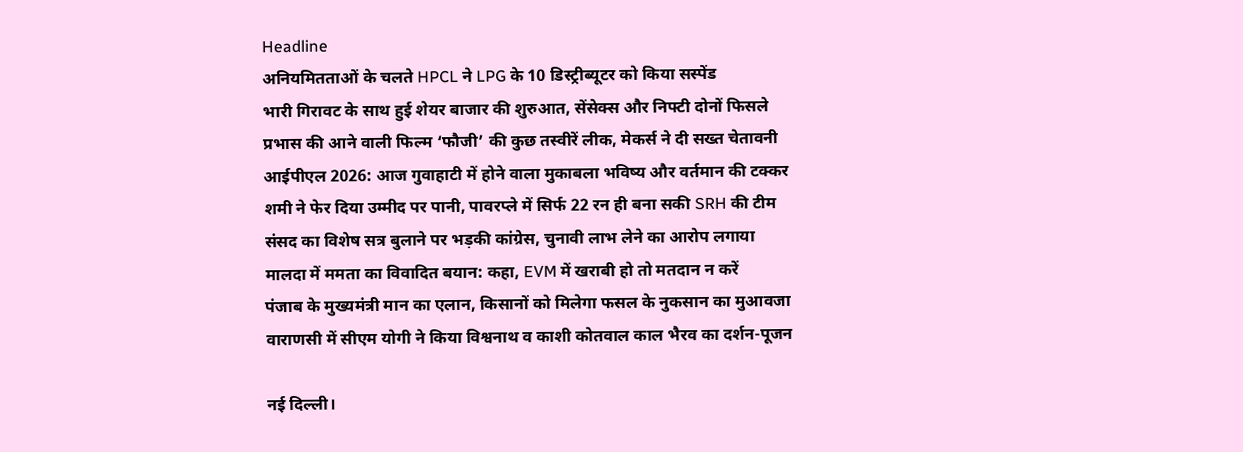Headline
अनियमितताओं के चलते HPCL ने LPG के 10 डिस्ट्रीब्यूटर को किया सस्पेंड
भारी गिरावट के साथ हुई शेयर बाजार की शुरुआत, सेंसेक्स और निफ्टी दोनों फिसले
प्रभास की आने वाली फिल्म ‘फौजी’ की कुछ तस्वीरें लीक, मेकर्स ने दी सख्त चेतावनी
आईपीएल 2026: आज गुवाहाटी में होने वाला मुकाबला भविष्य और वर्तमान की टक्कर
शमी ने फेर दिया उम्मीद पर पानी, पावरप्ले में सिर्फ 22 रन ही बना सकी SRH की टीम
संसद का विशेष सत्र बुलाने पर भड़की कांग्रेस, चुनावी लाभ लेने का आरोप लगाया
मालदा में ममता का विवादित बयान: कहा, EVM में खराबी हो तो मतदान न करें
पंजाब के मुख्यमंत्री मान का एलान, किसानों को मिलेगा फसल के नुकसान का मुआवजा
वाराणसी में सीएम योगी ने किया विश्वनाथ व काशी कोतवाल काल भैरव का दर्शन-पूजन

नई द‍िल्ली।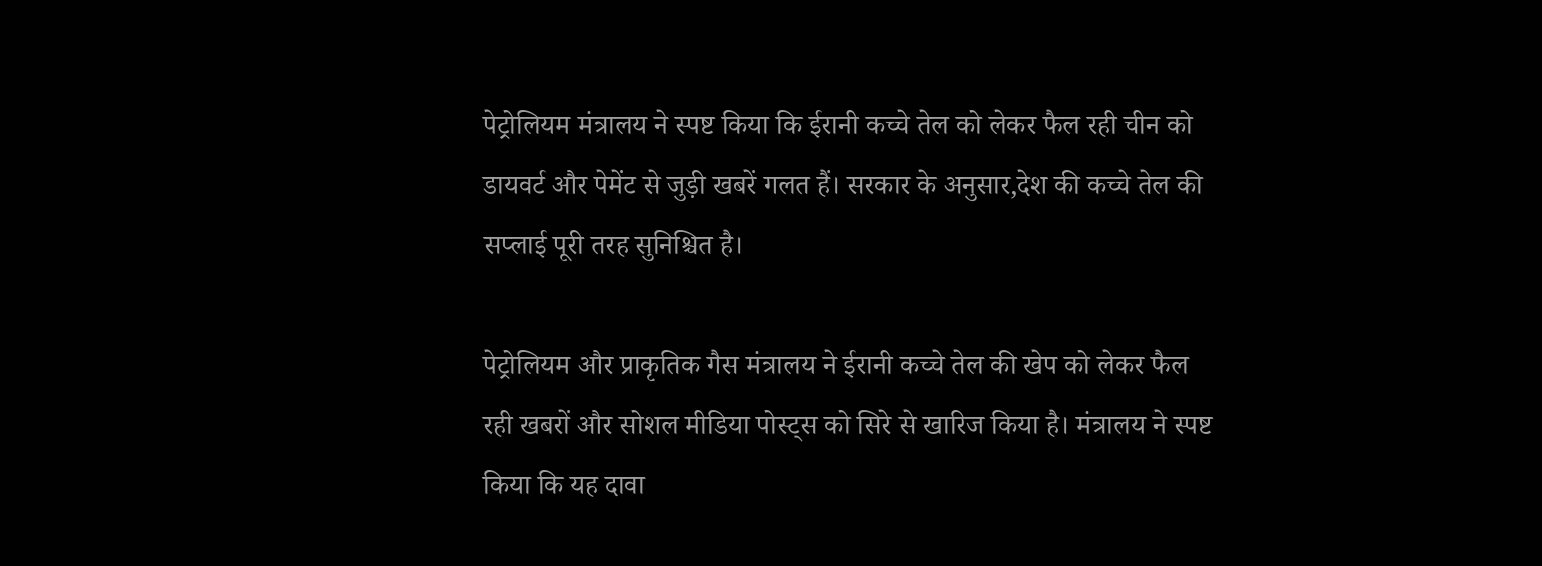पेट्रोलियम मंत्रालय ने स्पष्ट किया कि ईरानी कच्चे तेल को लेकर फैल रही चीन को डायवर्ट और पेमेंट से जुड़ी खबरें गलत हैं। सरकार के अनुसार,देश की कच्चे तेल की सप्लाई पूरी तरह सुनिश्चित है।

पेट्रोलियम और प्राकृतिक गैस मंत्रालय ने ईरानी कच्चे तेल की खेप को लेकर फैल रही खबरों और सोशल मीडिया पोस्ट्स को सिरे से खारिज किया है। मंत्रालय ने स्पष्ट किया कि यह दावा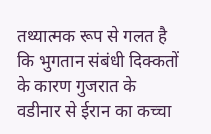तथ्यात्मक रूप से गलत है कि भुगतान संबंधी दिक्कतों के कारण गुजरात के वडीनार से ईरान का कच्चा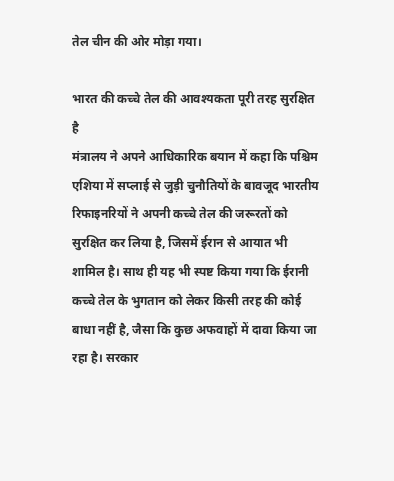तेल चीन की ओर मोड़ा गया।

भारत की कच्चे तेल की आवश्यकता पूरी तरह सुरक्षित है
मंत्रालय ने अपने आधिकारिक बयान में कहा कि पश्चिम एशिया में सप्लाई से जुड़ी चुनौतियों के बावजूद भारतीय रिफाइनरियों ने अपनी कच्चे तेल की जरूरतों को सुरक्षित कर लिया है, जिसमें ईरान से आयात भी शामिल है। साथ ही यह भी स्पष्ट किया गया कि ईरानी कच्चे तेल के भुगतान को लेकर किसी तरह की कोई बाधा नहीं है, जैसा कि कुछ अफवाहों में दावा किया जा रहा है। सरकार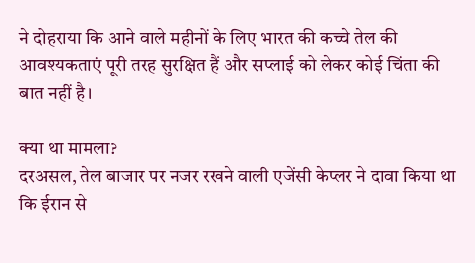ने दोहराया कि आने वाले महीनों के लिए भारत की कच्चे तेल की आवश्यकताएं पूरी तरह सुरक्षित हैं और सप्लाई को लेकर कोई चिंता की बात नहीं है।

क्या था मामला?
दरअसल, तेल बाजार पर नजर रखने वाली एजेंसी केप्लर ने दावा किया था कि ईरान से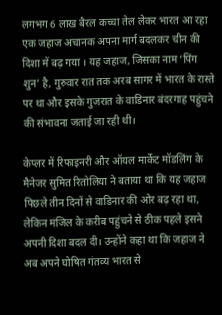लगभग 6 लाख बैरल कच्चा तेल लेकर भारत आ रहा एक जहाज अचानक अपना मार्ग बदलकर चीन की दिशा में बढ़ गया । यह जहाज, जिसका नाम ‘पिंग शुन’ है, गुरुवार रात तक अरब सागर में भारत के रास्ते पर था और इसके गुजरात के वाडिनार बंदरगाह पहुंचने की संभावना जताई जा रही थी।

केप्लर में रिफाइनरी और ऑयल मार्केट मॉडलिंग के मैनेजर सुमित रितोलिया ने बताया था कि यह जहाज पिछले तीन दिनों से वाडिनार की ओर बढ़ रहा था, लेकिन मंजिल के करीब पहुंचने से ठीक पहले इसने अपनी दिशा बदल दी। उन्होंने कहा था कि जहाज ने अब अपने घोषित गंतव्य भारत से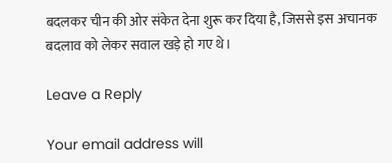बदलकर चीन की ओर संकेत देना शुरू कर दिया है, जिससे इस अचानक बदलाव को लेकर सवाल खड़े हो गए थे।

Leave a Reply

Your email address will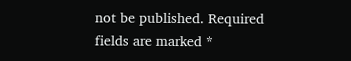not be published. Required fields are marked *